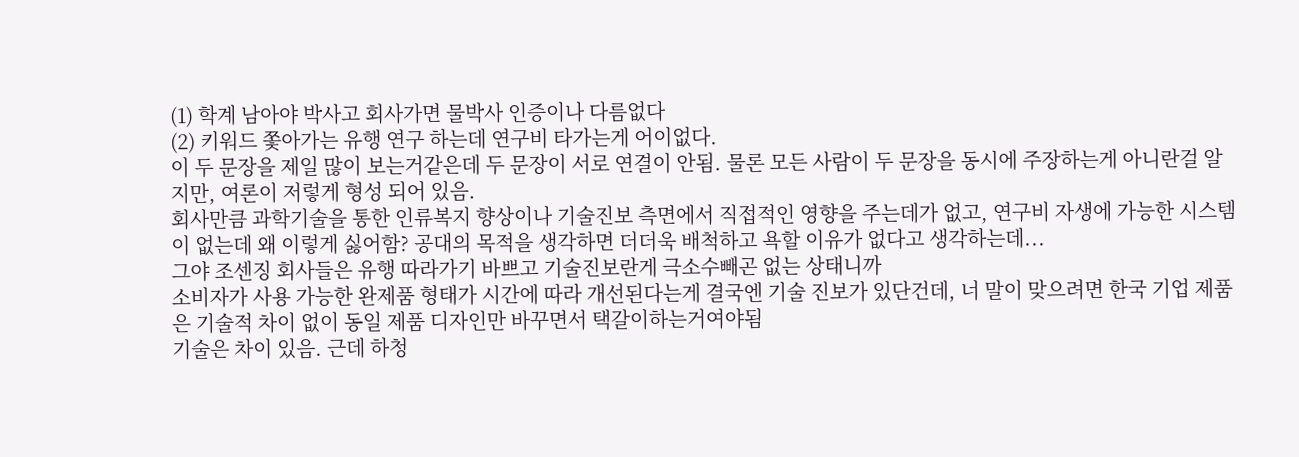(1) 학계 남아야 박사고 회사가면 물박사 인증이나 다름없다
(2) 키워드 쫓아가는 유행 연구 하는데 연구비 타가는게 어이없다.
이 두 문장을 제일 많이 보는거같은데 두 문장이 서로 연결이 안됨. 물론 모든 사람이 두 문장을 동시에 주장하는게 아니란걸 알지만, 여론이 저렇게 형성 되어 있음.
회사만큼 과학기술을 통한 인류복지 향상이나 기술진보 측면에서 직접적인 영향을 주는데가 없고, 연구비 자생에 가능한 시스템이 없는데 왜 이렇게 싫어함? 공대의 목적을 생각하면 더더욱 배척하고 욕할 이유가 없다고 생각하는데...
그야 조센징 회사들은 유행 따라가기 바쁘고 기술진보란게 극소수빼곤 없는 상태니까
소비자가 사용 가능한 완제품 형태가 시간에 따라 개선된다는게 결국엔 기술 진보가 있단건데, 너 말이 맞으려면 한국 기업 제품은 기술적 차이 없이 동일 제품 디자인만 바꾸면서 택갈이하는거여야됨
기술은 차이 있음. 근데 하청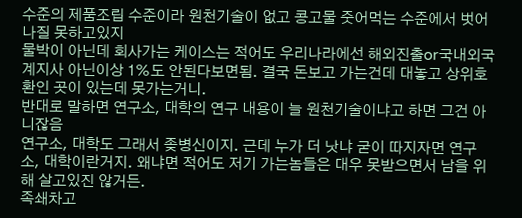수준의 제품조립 수준이라 원천기술이 없고 콩고물 줏어먹는 수준에서 벗어나질 못하고있지
물박이 아닌데 회사가는 케이스는 적어도 우리나라에선 해외진출or국내외국계지사 아닌이상 1%도 안된다보면됨. 결국 돈보고 가는건데 대놓고 상위호환인 곳이 있는데 못가는거니.
반대로 말하면 연구소, 대학의 연구 내용이 늘 원천기술이냐고 하면 그건 아니잖음
연구소, 대학도 그래서 좆병신이지. 근데 누가 더 낫냐 굳이 따지자면 연구소, 대학이란거지. 왜냐면 적어도 저기 가는놈들은 대우 못받으면서 남을 위해 살고있진 않거든.
족쇄차고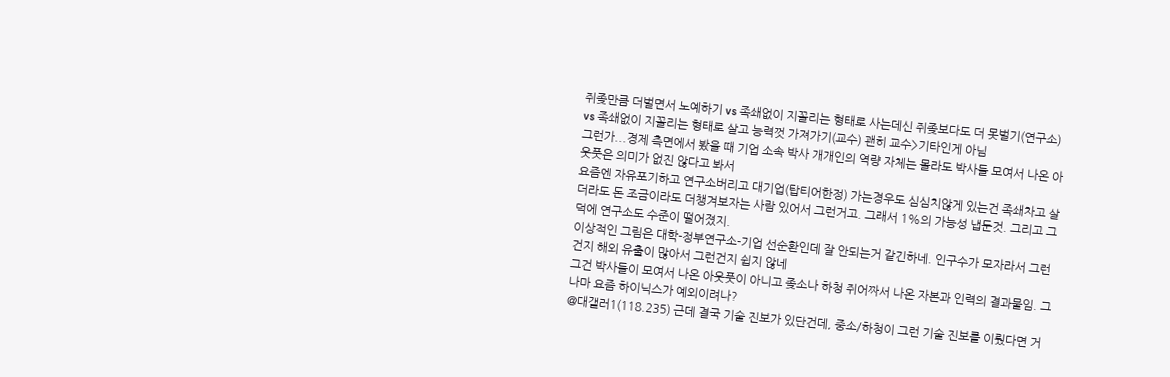쥐좆만큼 더벌면서 노예하기 vs 족쇄없이 지꼴리는 형태로 사는데신 쥐좆보다도 더 못벌기(연구소) vs 족쇄없이 지꼴리는 형태로 살고 능력껏 가져가기(교수) 괜히 교수>기타인게 아님
그런가...경제 측면에서 봤을 때 기업 소속 박사 개개인의 역량 자체는 몰라도 박사들 모여서 나온 아웃풋은 의미가 없진 않다고 봐서
요즘엔 자유포기하고 연구소버리고 대기업(탑티어한정) 가는경우도 심심치않게 있는건 족쇄차고 살더라도 돈 조금이라도 더챙겨보자는 사람 있어서 그런거고. 그래서 1%의 가능성 냅둔것. 그리고 그 덕에 연구소도 수준이 떨어졌지.
이상적인 그림은 대학-정부연구소-기업 선순환인데 잘 안되는거 같긴하네. 인구수가 모자라서 그런건지 해외 유출이 많아서 그런건지 쉽지 않네
그건 박사들이 모여서 나온 아웃풋이 아니고 좆소나 하청 쥐어짜서 나온 자본과 인력의 결과물임. 그나마 요즘 하이닉스가 예외이려나?
@대갤러1(118.235) 근데 결국 기술 진보가 있단건데, 중소/하청이 그런 기술 진보를 이뤘다면 거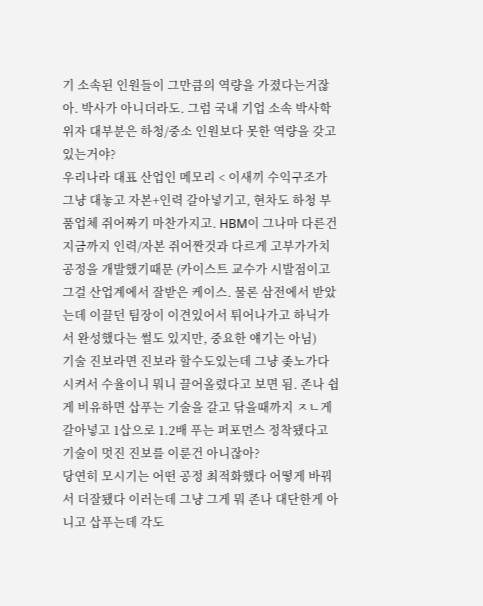기 소속된 인원들이 그만큼의 역량을 가졌다는거잖아. 박사가 아니더라도. 그럼 국내 기업 소속 박사학위자 대부분은 하청/중소 인원보다 못한 역량을 갖고 있는거야?
우리나라 대표 산업인 메모리 < 이새끼 수익구조가 그냥 대놓고 자본+인력 갈아넣기고, 현차도 하청 부품업체 쥐어짜기 마찬가지고. HBM이 그나마 다른건 지금까지 인력/자본 쥐어짠것과 다르게 고부가가치 공정을 개발했기때문 (카이스트 교수가 시발점이고 그걸 산업계에서 잘받은 케이스. 물론 삼전에서 받았는데 이끌던 팀장이 이견있어서 튀어나가고 하닉가서 완성했다는 썰도 있지만, 중요한 얘기는 아님)
기술 진보라면 진보라 할수도있는데 그냥 좆노가다 시켜서 수율이니 뭐니 끌어올렸다고 보면 됨. 존나 쉽게 비유하면 삽푸는 기술을 갈고 닦을때까지 ㅈㄴ게 갈아넣고 1삽으로 1.2배 푸는 퍼포먼스 정착됐다고 기술이 멋진 진보를 이룬건 아니잖아?
당연히 모시기는 어떤 공정 최적화했다 어떻게 바꿔서 더잘됐다 이러는데 그냥 그게 뭐 존나 대단한게 아니고 삽푸는데 각도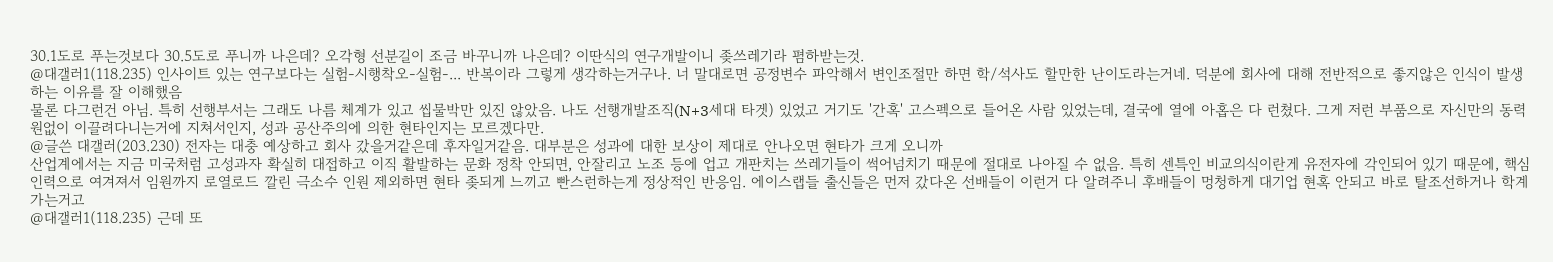30.1도로 푸는것보다 30.5도로 푸니까 나은데? 오각형 선분길이 조금 바꾸니까 나은데? 이딴식의 연구개발이니 좆쓰레기라 폄하받는것.
@대갤러1(118.235) 인사이트 있는 연구보다는 실험-시행착오-실험-... 반복이라 그렇게 생각하는거구나. 너 말대로면 공정변수 파악해서 변인조절만 하면 학/석사도 할만한 난이도라는거네. 덕분에 회사에 대해 전반적으로 좋지않은 인식이 발생하는 이유를 잘 이해했음
물론 다그런건 아님. 특히 선행부서는 그래도 나름 체계가 있고 씹물박만 있진 않았음. 나도 선행개발조직(N+3세대 타겟) 있었고 거기도 '간혹' 고스펙으로 들어온 사람 있었는데, 결국에 열에 아홉은 다 런쳤다. 그게 저런 부품으로 자신만의 동력원없이 이끌려다니는거에 지쳐서인지, 성과 공산주의에 의한 현타인지는 모르겠다만.
@글쓴 대갤러(203.230) 전자는 대충 예상하고 회사 갔을거같은데 후자일거같음. 대부분은 성과에 대한 보상이 제대로 안나오면 현타가 크게 오니까
산업계에서는 지금 미국처럼 고성과자 확실히 대접하고 이직 활발하는 문화 정착 안되면, 안잘리고 노조 등에 업고 개판치는 쓰레기들이 썩어넘치기 때문에 절대로 나아질 수 없음. 특히 센특인 비교의식이란게 유전자에 각인되어 있기 때문에, 핵심인력으로 여겨져서 임원까지 로열로드 깔린 극소수 인원 제외하면 현타 좆되게 느끼고 빤스런하는게 정상적인 반응임. 에이스랩들 출신들은 먼저 갔다온 선배들이 이런거 다 알려주니 후배들이 멍청하게 대기업 현혹 안되고 바로 탈조선하거나 학계가는거고
@대갤러1(118.235) 근데 또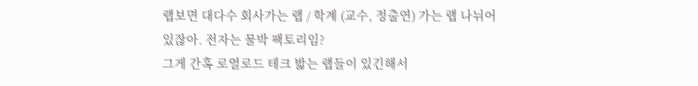랩보면 대다수 회사가는 랩 / 학계 (교수, 정출연) 가는 랩 나뉘어 있잖아. 전자는 물박 팩토리임?
그게 간혹 로열로드 테크 밟는 랩들이 있긴해서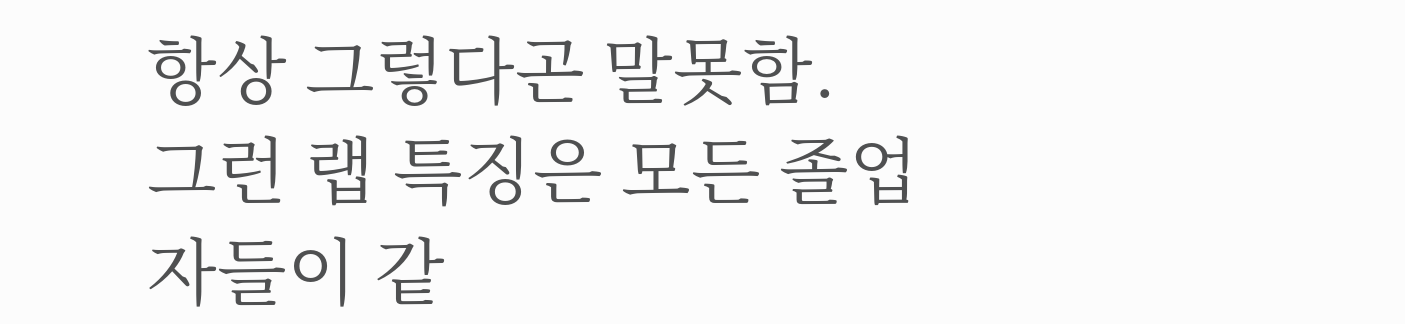항상 그렇다곤 말못함. 그런 랩 특징은 모든 졸업자들이 같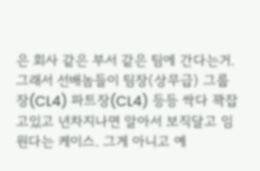은 회사 같은 부서 같은 팀에 간다는거. 그래서 선배놈들이 팀장(상무급) 그룹장(CL4) 파트장(CL4) 등등 싹다 꽉잡고있고 년차지나면 알아서 보직달고 임원다는 케이스. 그게 아니고 예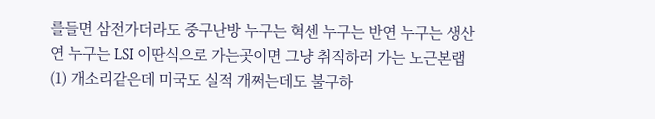를들면 삼전가더라도 중구난방 누구는 혁센 누구는 반연 누구는 생산연 누구는 LSI 이딴식으로 가는곳이면 그냥 취직하러 가는 노근본랩
(1) 개소리같은데 미국도 실적 개쩌는데도 불구하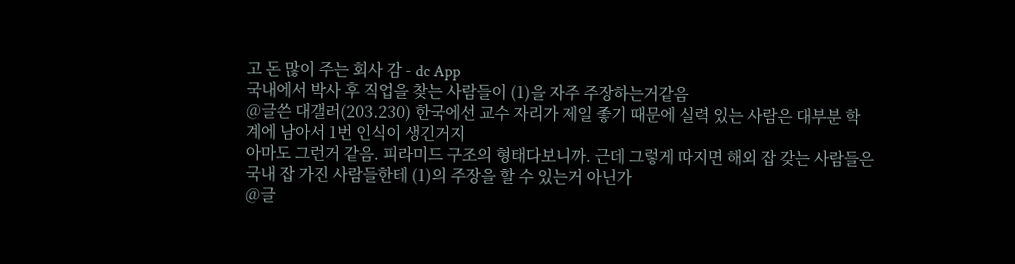고 돈 많이 주는 회사 감 - dc App
국내에서 박사 후 직업을 찾는 사람들이 (1)을 자주 주장하는거같음
@글쓴 대갤러(203.230) 한국에선 교수 자리가 제일 좋기 때문에 실력 있는 사람은 대부분 학계에 남아서 1번 인식이 생긴거지
아마도 그런거 같음. 피라미드 구조의 형태다보니까. 근데 그렇게 따지면 해외 잡 갖는 사람들은 국내 잡 가진 사람들한테 (1)의 주장을 할 수 있는거 아닌가
@글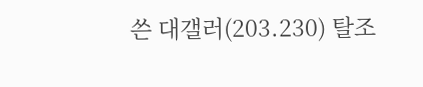쓴 대갤러(203.230) 탈조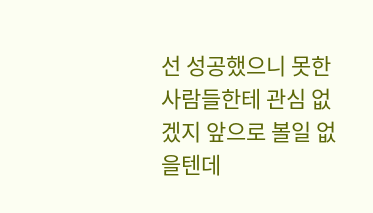선 성공했으니 못한 사람들한테 관심 없겠지 앞으로 볼일 없을텐데